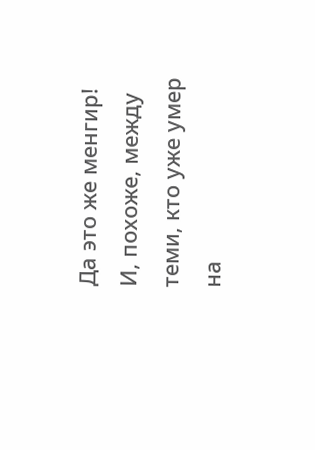Да это же менгир! И, похоже, между теми, кто уже умер на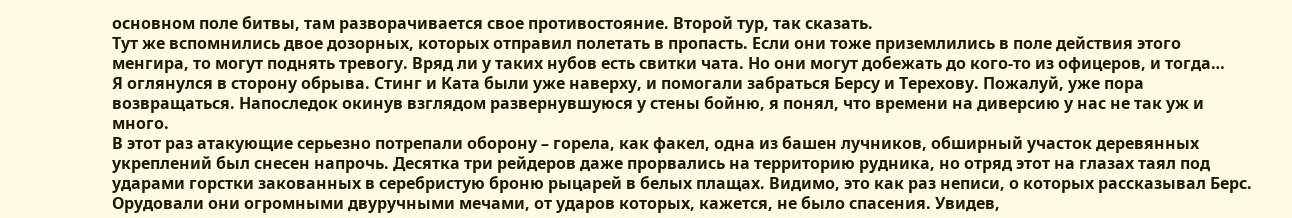основном поле битвы, там разворачивается свое противостояние. Второй тур, так сказать.
Тут же вспомнились двое дозорных, которых отправил полетать в пропасть. Если они тоже приземлились в поле действия этого менгира, то могут поднять тревогу. Вряд ли у таких нубов есть свитки чата. Но они могут добежать до кого-то из офицеров, и тогда…
Я оглянулся в сторону обрыва. Стинг и Ката были уже наверху, и помогали забраться Берсу и Терехову. Пожалуй, уже пора возвращаться. Напоследок окинув взглядом развернувшуюся у стены бойню, я понял, что времени на диверсию у нас не так уж и много.
В этот раз атакующие серьезно потрепали оборону – горела, как факел, одна из башен лучников, обширный участок деревянных укреплений был снесен напрочь. Десятка три рейдеров даже прорвались на территорию рудника, но отряд этот на глазах таял под ударами горстки закованных в серебристую броню рыцарей в белых плащах. Видимо, это как раз неписи, о которых рассказывал Берс. Орудовали они огромными двуручными мечами, от ударов которых, кажется, не было спасения. Увидев,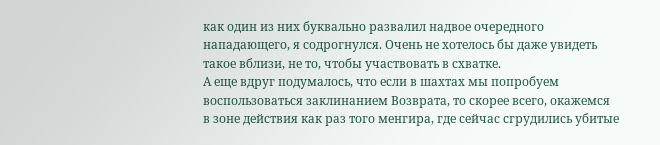как один из них буквально развалил надвое очередного нападающего, я содрогнулся. Очень не хотелось бы даже увидеть такое вблизи, не то, чтобы участвовать в схватке.
А еще вдруг подумалось, что если в шахтах мы попробуем воспользоваться заклинанием Возврата, то скорее всего, окажемся в зоне действия как раз того менгира, где сейчас сгрудились убитые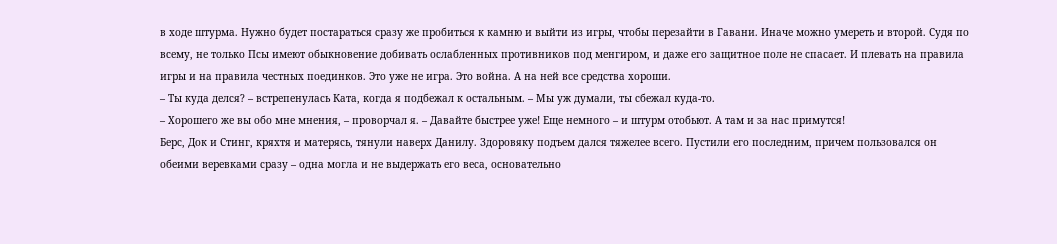в ходе штурма. Нужно будет постараться сразу же пробиться к камню и выйти из игры, чтобы перезайти в Гавани. Иначе можно умереть и второй. Судя по всему, не только Псы имеют обыкновение добивать ослабленных противников под менгиром, и даже его защитное поле не спасает. И плевать на правила игры и на правила честных поединков. Это уже не игра. Это война. А на ней все средства хороши.
– Ты куда делся? – встрепенулась Ката, когда я подбежал к остальным. – Мы уж думали, ты сбежал куда-то.
– Хорошего же вы обо мне мнения, – проворчал я. – Давайте быстрее уже! Еще немного – и штурм отобьют. А там и за нас примутся!
Берс, Док и Стинг, кряхтя и матерясь, тянули наверх Данилу. Здоровяку подъем дался тяжелее всего. Пустили его последним, причем пользовался он обеими веревками сразу – одна могла и не выдержать его веса, основательно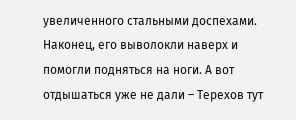увеличенного стальными доспехами. Наконец, его выволокли наверх и помогли подняться на ноги. А вот отдышаться уже не дали – Терехов тут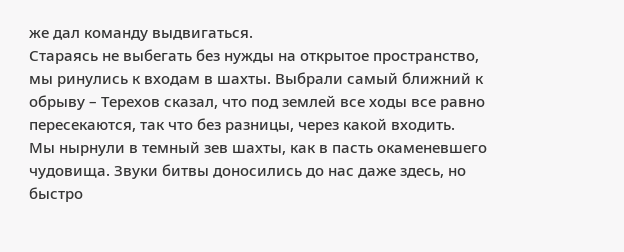же дал команду выдвигаться.
Стараясь не выбегать без нужды на открытое пространство, мы ринулись к входам в шахты. Выбрали самый ближний к обрыву – Терехов сказал, что под землей все ходы все равно пересекаются, так что без разницы, через какой входить.
Мы нырнули в темный зев шахты, как в пасть окаменевшего чудовища. Звуки битвы доносились до нас даже здесь, но быстро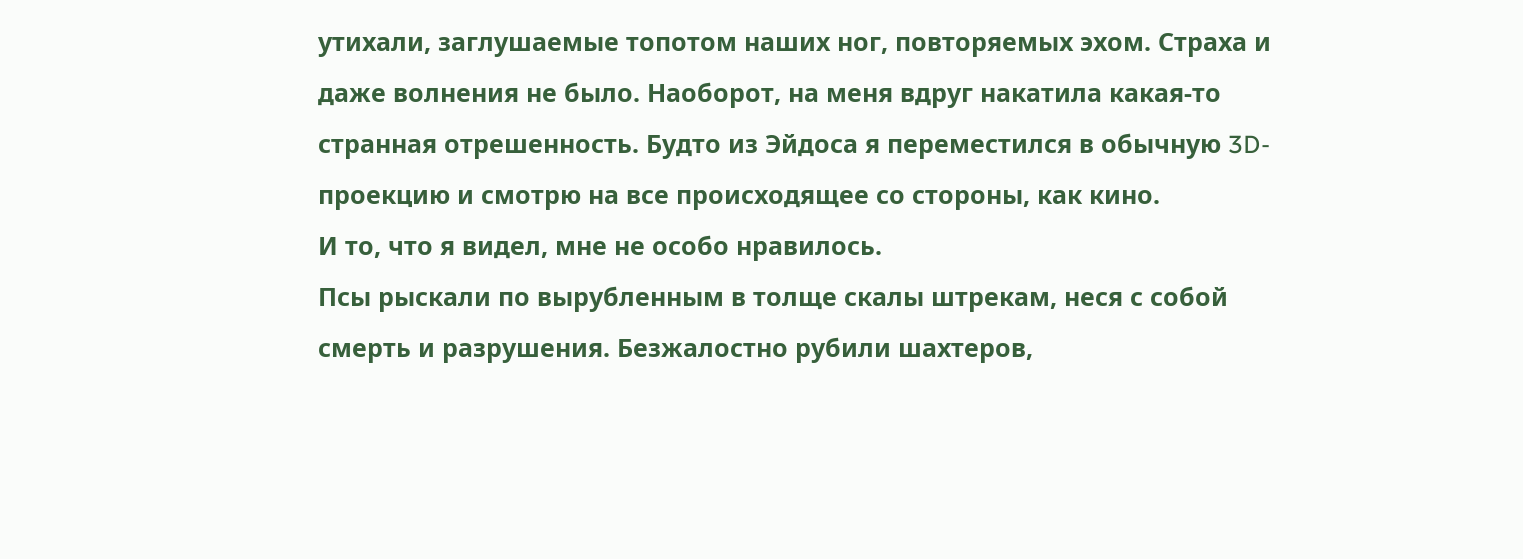утихали, заглушаемые топотом наших ног, повторяемых эхом. Страха и даже волнения не было. Наоборот, на меня вдруг накатила какая-то странная отрешенность. Будто из Эйдоса я переместился в обычную 3D-проекцию и смотрю на все происходящее со стороны, как кино.
И то, что я видел, мне не особо нравилось.
Псы рыскали по вырубленным в толще скалы штрекам, неся с собой смерть и разрушения. Безжалостно рубили шахтеров,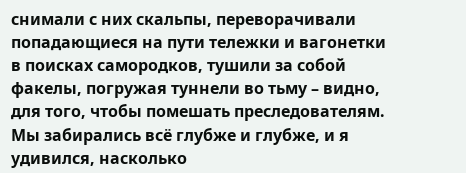снимали с них скальпы, переворачивали попадающиеся на пути тележки и вагонетки в поисках самородков, тушили за собой факелы, погружая туннели во тьму – видно, для того, чтобы помешать преследователям. Мы забирались всё глубже и глубже, и я удивился, насколько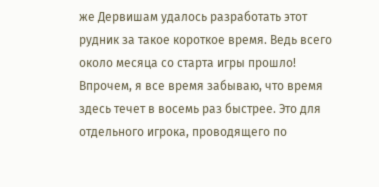же Дервишам удалось разработать этот рудник за такое короткое время. Ведь всего около месяца со старта игры прошло!
Впрочем, я все время забываю, что время здесь течет в восемь раз быстрее. Это для отдельного игрока, проводящего по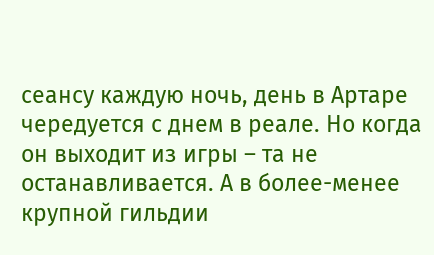сеансу каждую ночь, день в Артаре чередуется с днем в реале. Но когда он выходит из игры – та не останавливается. А в более-менее крупной гильдии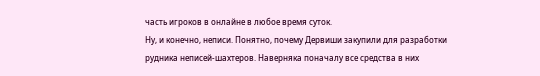часть игроков в онлайне в любое время суток.
Ну, и конечно, неписи. Понятно, почему Дервиши закупили для разработки рудника неписей-шахтеров. Наверняка поначалу все средства в них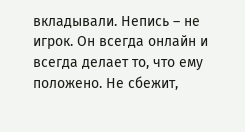вкладывали. Непись – не игрок. Он всегда онлайн и всегда делает то, что ему положено. Не сбежит,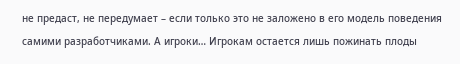не предаст, не передумает – если только это не заложено в его модель поведения самими разработчиками. А игроки… Игрокам остается лишь пожинать плоды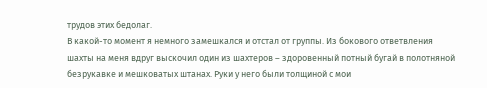трудов этих бедолаг.
В какой-то момент я немного замешкался и отстал от группы. Из бокового ответвления шахты на меня вдруг выскочил один из шахтеров – здоровенный потный бугай в полотняной безрукавке и мешковатых штанах. Руки у него были толщиной с мои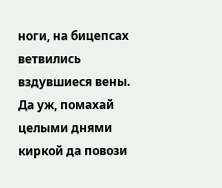ноги, на бицепсах ветвились вздувшиеся вены. Да уж, помахай целыми днями киркой да повози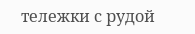тележки с рудой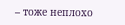– тоже неплохо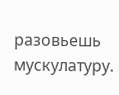разовьешь мускулатуру.